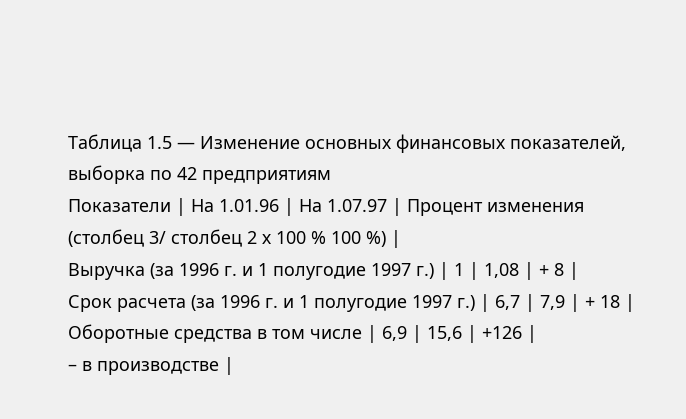Таблица 1.5 — Изменение основных финансовых показателей, выборка по 42 предприятиям
Показатели | На 1.01.96 | На 1.07.97 | Процент изменения (столбец 3/ столбец 2 х 100 % 100 %) |
Выручка (за 1996 г. и 1 полугодие 1997 г.) | 1 | 1,08 | + 8 |
Срок расчета (за 1996 г. и 1 полугодие 1997 г.) | 6,7 | 7,9 | + 18 |
Оборотные средства в том числе | 6,9 | 15,6 | +126 |
– в производстве |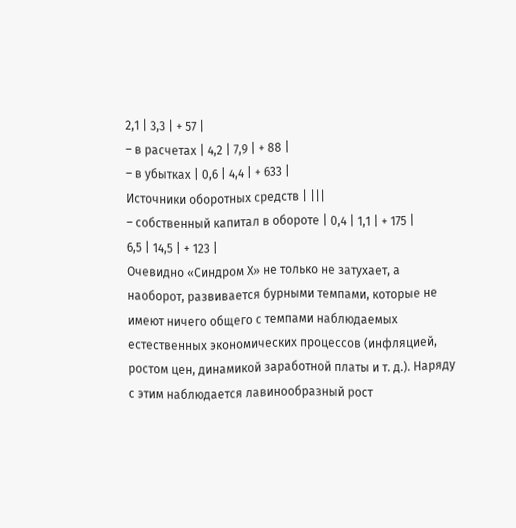2,1 | 3,3 | + 57 |
– в расчетах | 4,2 | 7,9 | + 88 |
– в убытках | 0,6 | 4,4 | + 633 |
Источники оборотных средств | |||
– собственный капитал в обороте | 0,4 | 1,1 | + 175 |
6,5 | 14,5 | + 123 |
Очевидно «Синдром Х» не только не затухает, а наоборот, развивается бурными темпами, которые не имеют ничего общего с темпами наблюдаемых естественных экономических процессов (инфляцией, ростом цен, динамикой заработной платы и т. д.). Наряду с этим наблюдается лавинообразный рост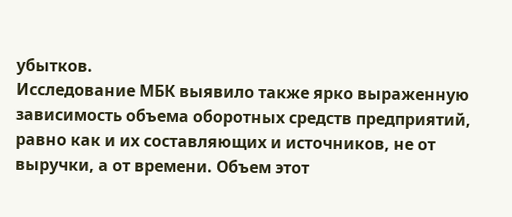убытков.
Исследование МБК выявило также ярко выраженную зависимость объема оборотных средств предприятий, равно как и их составляющих и источников, не от выручки, а от времени. Объем этот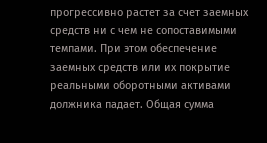прогрессивно растет за счет заемных средств ни с чем не сопоставимыми темпами. При этом обеспечение заемных средств или их покрытие реальными оборотными активами должника падает. Общая сумма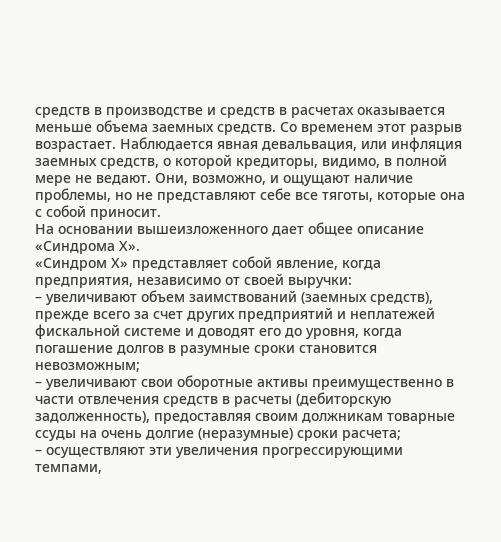средств в производстве и средств в расчетах оказывается меньше объема заемных средств. Со временем этот разрыв возрастает. Наблюдается явная девальвация, или инфляция заемных средств, о которой кредиторы, видимо, в полной мере не ведают. Они, возможно, и ощущают наличие проблемы, но не представляют себе все тяготы, которые она с собой приносит.
На основании вышеизложенного дает общее описание «Синдрома Х».
«Синдром Х» представляет собой явление, когда предприятия, независимо от своей выручки:
– увеличивают объем заимствований (заемных средств), прежде всего за счет других предприятий и неплатежей фискальной системе и доводят его до уровня, когда погашение долгов в разумные сроки становится невозможным;
– увеличивают свои оборотные активы преимущественно в части отвлечения средств в расчеты (дебиторскую задолженность), предоставляя своим должникам товарные ссуды на очень долгие (неразумные) сроки расчета;
– осуществляют эти увеличения прогрессирующими темпами,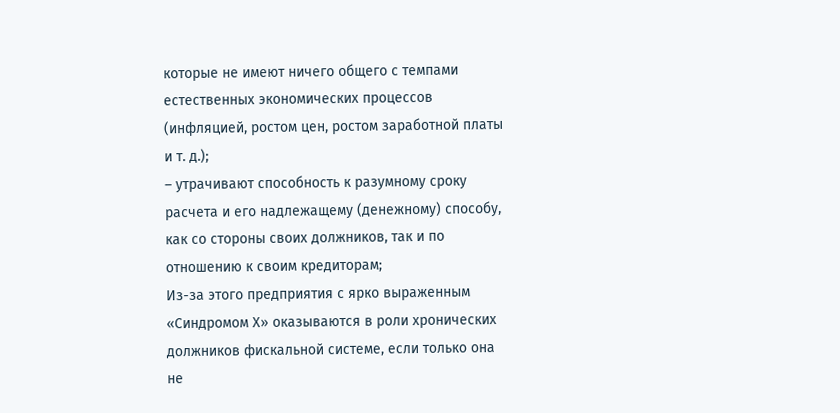которые не имеют ничего общего с темпами естественных экономических процессов (инфляцией, ростом цен, ростом заработной платы и т. д.);
– утрачивают способность к разумному сроку расчета и его надлежащему (денежному) способу, как со стороны своих должников, так и по отношению к своим кредиторам;
Из-за этого предприятия с ярко выраженным «Синдромом Х» оказываются в роли хронических должников фискальной системе, если только она не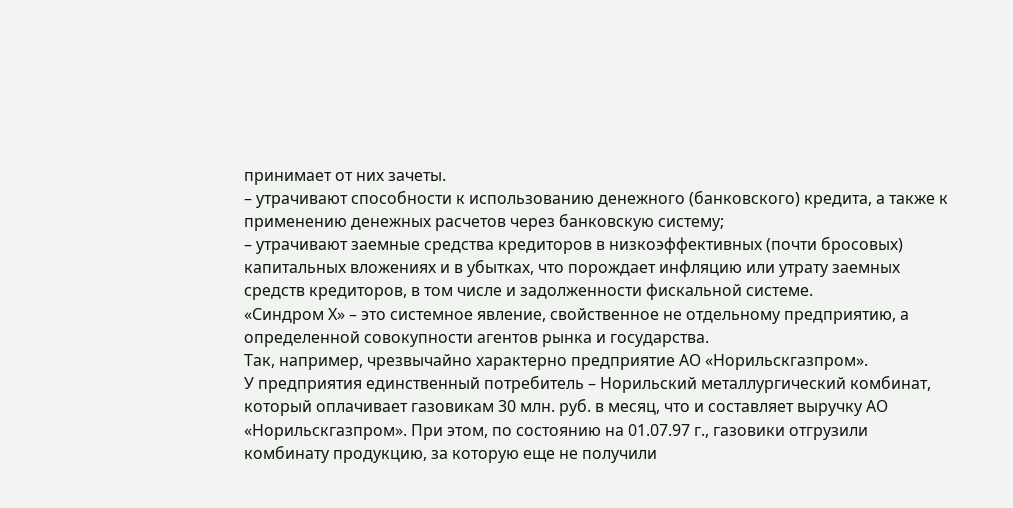принимает от них зачеты.
– утрачивают способности к использованию денежного (банковского) кредита, а также к применению денежных расчетов через банковскую систему;
– утрачивают заемные средства кредиторов в низкоэффективных (почти бросовых) капитальных вложениях и в убытках, что порождает инфляцию или утрату заемных средств кредиторов, в том числе и задолженности фискальной системе.
«Синдром Х» – это системное явление, свойственное не отдельному предприятию, а определенной совокупности агентов рынка и государства.
Так, например, чрезвычайно характерно предприятие АО «Норильскгазпром».
У предприятия единственный потребитель – Норильский металлургический комбинат, который оплачивает газовикам 30 млн. руб. в месяц, что и составляет выручку АО «Норильскгазпром». При этом, по состоянию на 01.07.97 г., газовики отгрузили комбинату продукцию, за которую еще не получили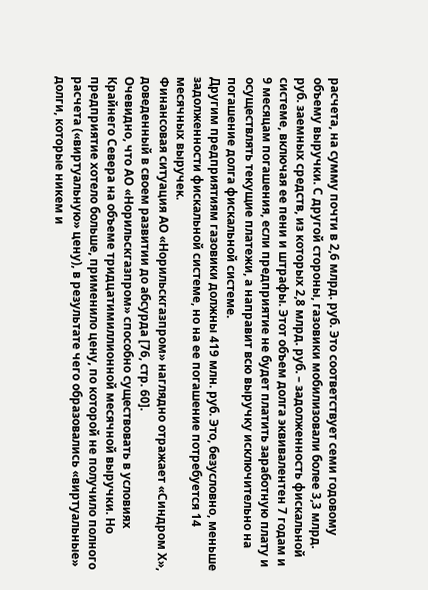расчета, на сумму почти в 2,6 млрд. руб. Это соответствует семи годовому объему выручки. С другой стороны, газовики мобилизовали более 3,3 млрд. руб. заемных средств, из которых 2,8 млрд. руб. – задолженность фискальной системе, включая ее пени и штрафы. Этот объем долга эквивалентен 7 годам и 9 месяцам погашения, если предприятие не будет платить заработную плату и осуществлять текущие платежи, а направит всю выручку исключительно на погашение долга фискальной системе.
Другим предприятиям газовики должны 419 млн. руб. Это, безусловно, меньше задолженности фискальной системе, но на ее погашение потребуется 14 месячных выручек.
Финансовая ситуация АО «Норильскгазпром» наглядно отражает «Синдром Х», доведенный в своем развитии до абсурда [76, стр. 60].
Очевидно, что АО «Норильскгазпром» способно существовать в условиях Крайнего Севера на объеме тридцатимиллионной месячной выручки. Но предприятие хотело больше, применило цену, по которой не получило полного расчета («виртуальную» цену), в результате чего образовались «виртуальные» долги, которые никем и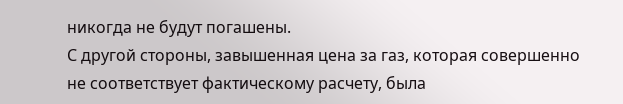никогда не будут погашены.
С другой стороны, завышенная цена за газ, которая совершенно не соответствует фактическому расчету, была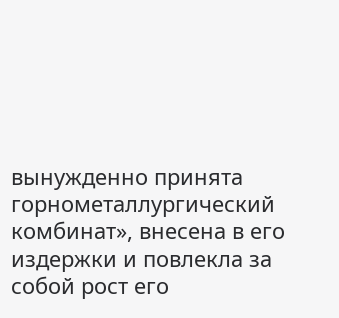вынужденно принята горнометаллургический комбинат», внесена в его издержки и повлекла за собой рост его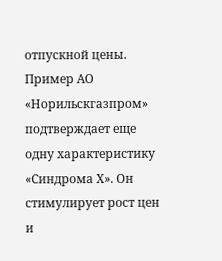отпускной цены.
Пример АО «Норильскгазпром» подтверждает еще одну характеристику «Синдрома Х». Он стимулирует рост цен и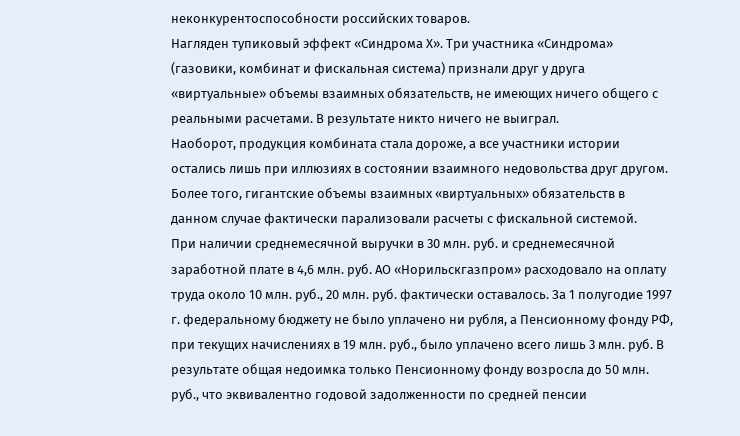неконкурентоспособности российских товаров.
Нагляден тупиковый эффект «Синдрома Х». Три участника «Синдрома» (газовики, комбинат и фискальная система) признали друг у друга «виртуальные» объемы взаимных обязательств, не имеющих ничего общего с реальными расчетами. В результате никто ничего не выиграл.
Наоборот, продукция комбината стала дороже, а все участники истории остались лишь при иллюзиях в состоянии взаимного недовольства друг другом.
Более того, гигантские объемы взаимных «виртуальных» обязательств в данном случае фактически парализовали расчеты с фискальной системой.
При наличии среднемесячной выручки в 30 млн. руб. и среднемесячной заработной плате в 4,6 млн. руб. АО «Норильскгазпром» расходовало на оплату труда около 10 млн. руб., 20 млн. руб. фактически оставалось. За 1 полугодие 1997 г. федеральному бюджету не было уплачено ни рубля, а Пенсионному фонду РФ, при текущих начислениях в 19 млн. руб., было уплачено всего лишь 3 млн. руб. В результате общая недоимка только Пенсионному фонду возросла до 50 млн. руб., что эквивалентно годовой задолженности по средней пенсии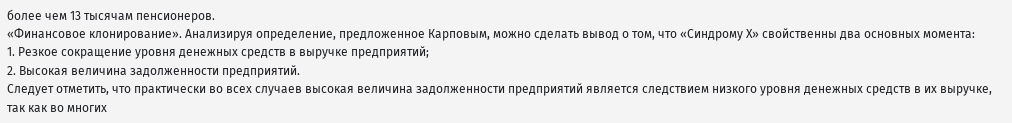более чем 13 тысячам пенсионеров.
«Финансовое клонирование». Анализируя определение, предложенное Карповым, можно сделать вывод о том, что «Синдрому Х» свойственны два основных момента:
1. Резкое сокращение уровня денежных средств в выручке предприятий;
2. Высокая величина задолженности предприятий.
Следует отметить, что практически во всех случаев высокая величина задолженности предприятий является следствием низкого уровня денежных средств в их выручке, так как во многих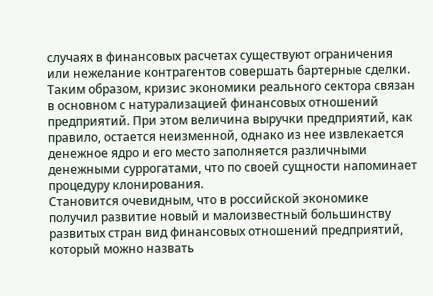случаях в финансовых расчетах существуют ограничения или нежелание контрагентов совершать бартерные сделки.
Таким образом, кризис экономики реального сектора связан в основном с натурализацией финансовых отношений предприятий. При этом величина выручки предприятий, как правило, остается неизменной, однако из нее извлекается денежное ядро и его место заполняется различными денежными суррогатами, что по своей сущности напоминает процедуру клонирования.
Становится очевидным, что в российской экономике получил развитие новый и малоизвестный большинству развитых стран вид финансовых отношений предприятий, который можно назвать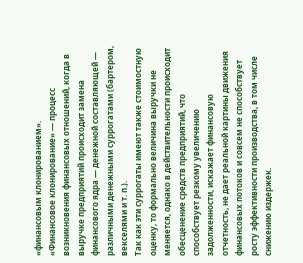«финансовым клонированием».
«Финансовое клонирование» — процесс возникновения финансовых отношений, когда в выручке предприятий происходит замена финансового ядра — денежной составляющей — различными денежными суррогатами (бартером, векселями и т. п.).
Так как эти суррогаты имеют также стоимостную оценку, то формально величина выручки не меняется, однако в действительности происходит обесценение средств предприятий, что способствует резкому увеличению задолженности, искажает финансовую отчетность, не дает реальной картины движения финансовых потоков и совсем не способствует росту эффективности производства, в том числе снижению издержек.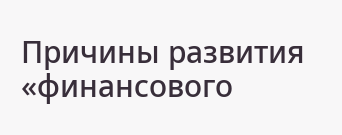Причины развития «финансового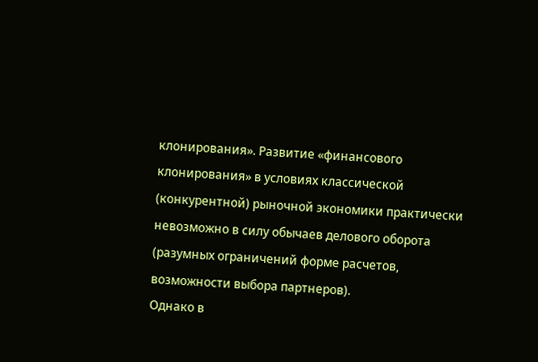клонирования». Развитие «финансового клонирования» в условиях классической (конкурентной) рыночной экономики практически невозможно в силу обычаев делового оборота (разумных ограничений форме расчетов, возможности выбора партнеров).
Однако в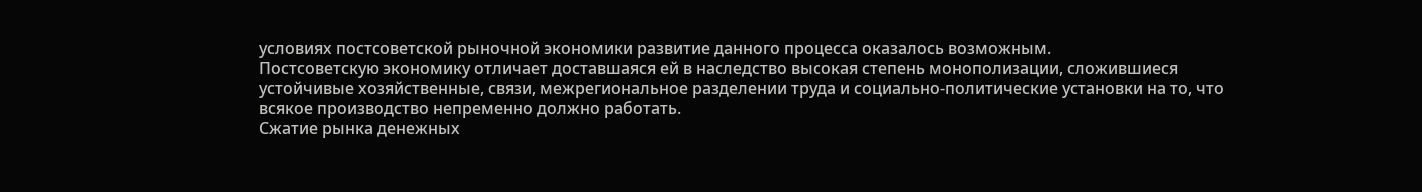условиях постсоветской рыночной экономики развитие данного процесса оказалось возможным.
Постсоветскую экономику отличает доставшаяся ей в наследство высокая степень монополизации, сложившиеся устойчивые хозяйственные, связи, межрегиональное разделении труда и социально-политические установки на то, что всякое производство непременно должно работать.
Сжатие рынка денежных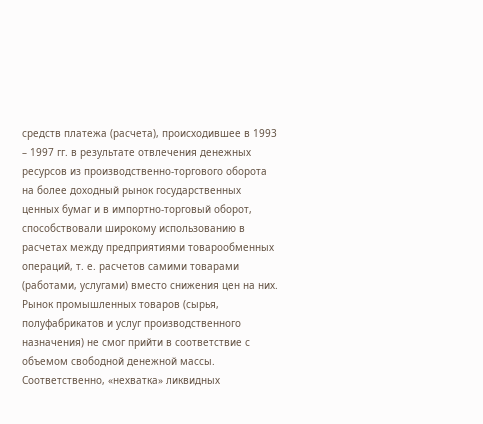средств платежа (расчета), происходившее в 1993 – 1997 гг. в результате отвлечения денежных ресурсов из производственно-торгового оборота на более доходный рынок государственных ценных бумаг и в импортно-торговый оборот, способствовали широкому использованию в расчетах между предприятиями товарообменных операций, т. е. расчетов самими товарами (работами, услугами) вместо снижения цен на них.
Рынок промышленных товаров (сырья, полуфабрикатов и услуг производственного назначения) не смог прийти в соответствие с объемом свободной денежной массы. Соответственно, «нехватка» ликвидных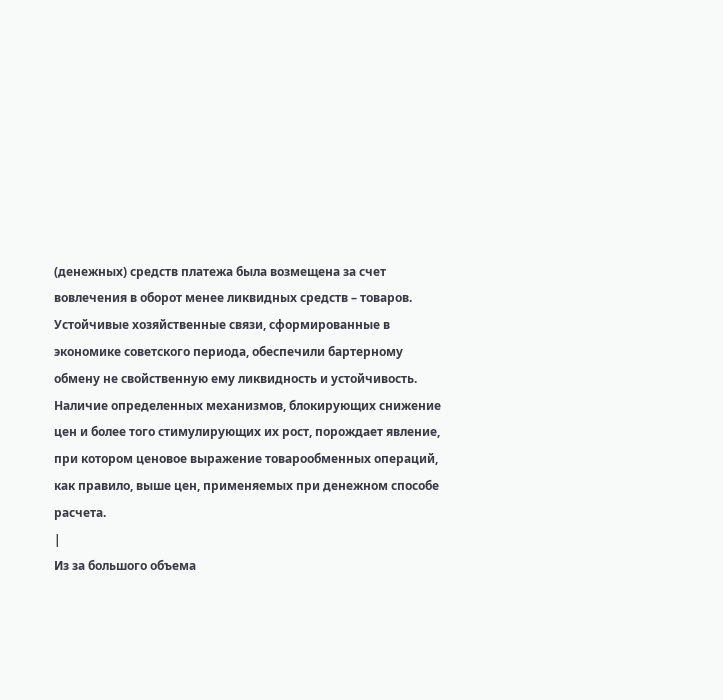(денежных) средств платежа была возмещена за счет вовлечения в оборот менее ликвидных средств – товаров.
Устойчивые хозяйственные связи, сформированные в экономике советского периода, обеспечили бартерному обмену не свойственную ему ликвидность и устойчивость.
Наличие определенных механизмов, блокирующих снижение цен и более того стимулирующих их рост, порождает явление, при котором ценовое выражение товарообменных операций, как правило, выше цен, применяемых при денежном способе расчета.
|
Из за большого объема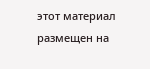этот материал размещен на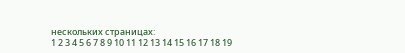нескольких страницах:
1 2 3 4 5 6 7 8 9 10 11 12 13 14 15 16 17 18 19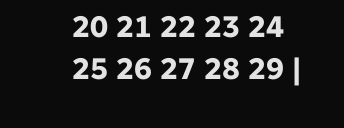20 21 22 23 24 25 26 27 28 29 |